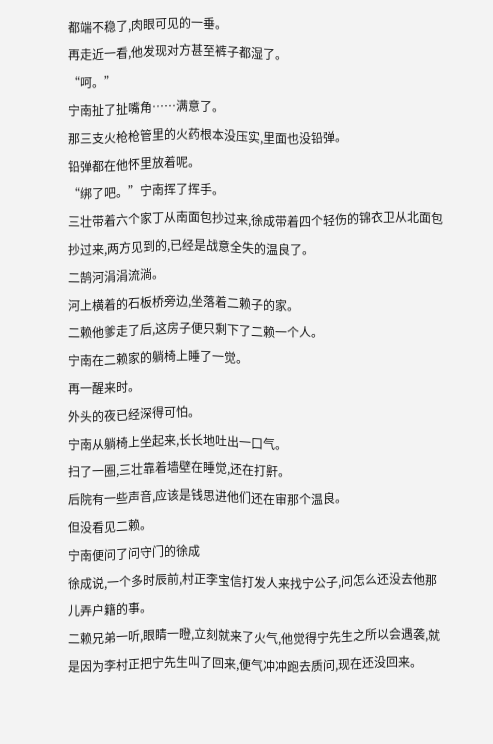都端不稳了,肉眼可见的一垂。
再走近一看,他发现对方甚至裤子都湿了。
“呵。”
宁南扯了扯嘴角……满意了。
那三支火枪枪管里的火药根本没压实,里面也没铅弹。
铅弹都在他怀里放着呢。
“绑了吧。”宁南挥了挥手。
三壮带着六个家丁从南面包抄过来,徐成带着四个轻伤的锦衣卫从北面包抄过来,两方见到的,已经是战意全失的温良了。
二鹄河涓涓流淌。
河上横着的石板桥旁边,坐落着二赖子的家。
二赖他爹走了后,这房子便只剩下了二赖一个人。
宁南在二赖家的躺椅上睡了一觉。
再一醒来时。
外头的夜已经深得可怕。
宁南从躺椅上坐起来,长长地吐出一口气。
扫了一圈,三壮靠着墙壁在睡觉,还在打鼾。
后院有一些声音,应该是钱思进他们还在审那个温良。
但没看见二赖。
宁南便问了问守门的徐成
徐成说,一个多时辰前,村正李宝信打发人来找宁公子,问怎么还没去他那儿弄户籍的事。
二赖兄弟一听,眼睛一瞪,立刻就来了火气,他觉得宁先生之所以会遇袭,就是因为李村正把宁先生叫了回来,便气冲冲跑去质问,现在还没回来。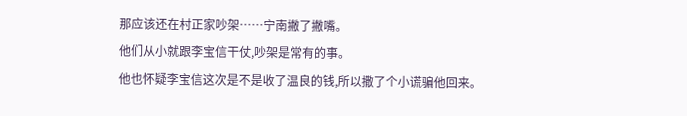那应该还在村正家吵架……宁南撇了撇嘴。
他们从小就跟李宝信干仗,吵架是常有的事。
他也怀疑李宝信这次是不是收了温良的钱,所以撒了个小谎骗他回来。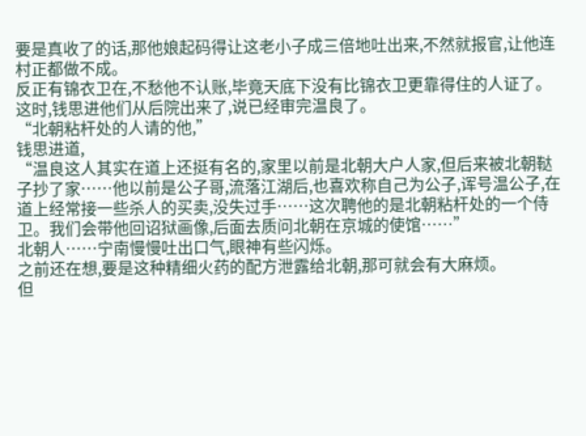要是真收了的话,那他娘起码得让这老小子成三倍地吐出来,不然就报官,让他连村正都做不成。
反正有锦衣卫在,不愁他不认账,毕竟天底下没有比锦衣卫更靠得住的人证了。
这时,钱思进他们从后院出来了,说已经审完温良了。
“北朝粘杆处的人请的他,”
钱思进道,
“温良这人其实在道上还挺有名的,家里以前是北朝大户人家,但后来被北朝鞑子抄了家……他以前是公子哥,流落江湖后,也喜欢称自己为公子,诨号温公子,在道上经常接一些杀人的买卖,没失过手……这次聘他的是北朝粘杆处的一个侍卫。我们会带他回诏狱画像,后面去质问北朝在京城的使馆……”
北朝人……宁南慢慢吐出口气,眼神有些闪烁。
之前还在想,要是这种精细火药的配方泄露给北朝,那可就会有大麻烦。
但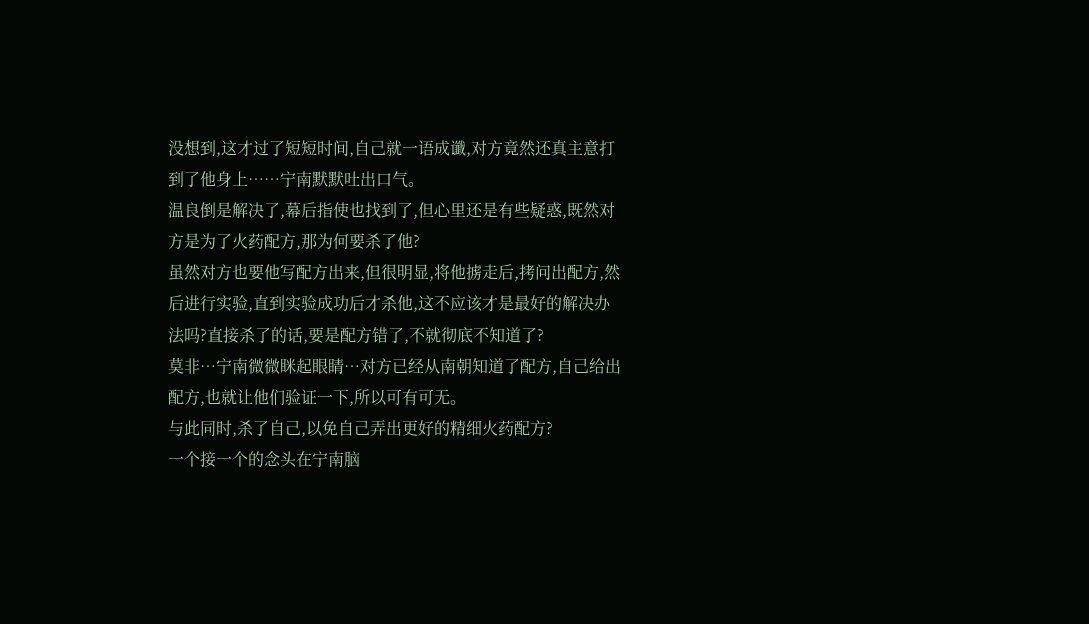没想到,这才过了短短时间,自己就一语成谶,对方竟然还真主意打到了他身上……宁南默默吐出口气。
温良倒是解决了,幕后指使也找到了,但心里还是有些疑惑,既然对方是为了火药配方,那为何要杀了他?
虽然对方也要他写配方出来,但很明显,将他掳走后,拷问出配方,然后进行实验,直到实验成功后才杀他,这不应该才是最好的解决办法吗?直接杀了的话,要是配方错了,不就彻底不知道了?
莫非…宁南微微眯起眼睛…对方已经从南朝知道了配方,自己给出配方,也就让他们验证一下,所以可有可无。
与此同时,杀了自己,以免自己弄出更好的精细火药配方?
一个接一个的念头在宁南脑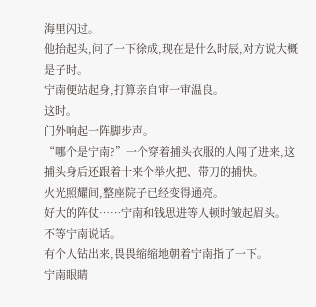海里闪过。
他抬起头,问了一下徐成,现在是什么时辰,对方说大概是子时。
宁南便站起身,打算亲自审一审温良。
这时。
门外响起一阵脚步声。
“哪个是宁南?”一个穿着捕头衣服的人闯了进来,这捕头身后还跟着十来个举火把、带刀的捕快。
火光照耀间,整座院子已经变得通亮。
好大的阵仗……宁南和钱思进等人顿时皱起眉头。
不等宁南说话。
有个人钻出来,畏畏缩缩地朝着宁南指了一下。
宁南眼睛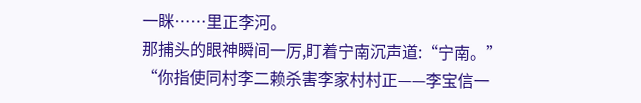一眯……里正李河。
那捕头的眼神瞬间一厉,盯着宁南沉声道:“宁南。”
“你指使同村李二赖杀害李家村村正——李宝信一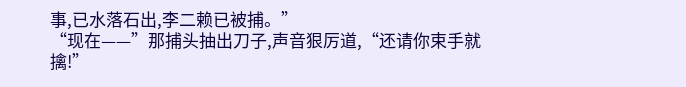事,已水落石出,李二赖已被捕。”
“现在——”那捕头抽出刀子,声音狠厉道,“还请你束手就擒!”